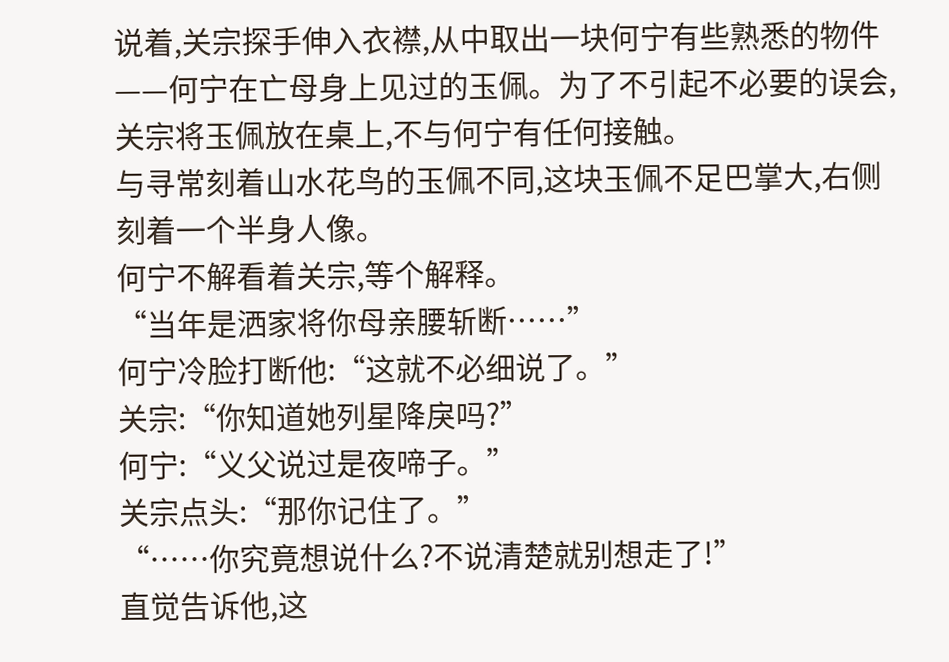说着,关宗探手伸入衣襟,从中取出一块何宁有些熟悉的物件——何宁在亡母身上见过的玉佩。为了不引起不必要的误会,关宗将玉佩放在桌上,不与何宁有任何接触。
与寻常刻着山水花鸟的玉佩不同,这块玉佩不足巴掌大,右侧刻着一个半身人像。
何宁不解看着关宗,等个解释。
“当年是洒家将你母亲腰斩断……”
何宁冷脸打断他:“这就不必细说了。”
关宗:“你知道她列星降戾吗?”
何宁:“义父说过是夜啼子。”
关宗点头:“那你记住了。”
“……你究竟想说什么?不说清楚就别想走了!”
直觉告诉他,这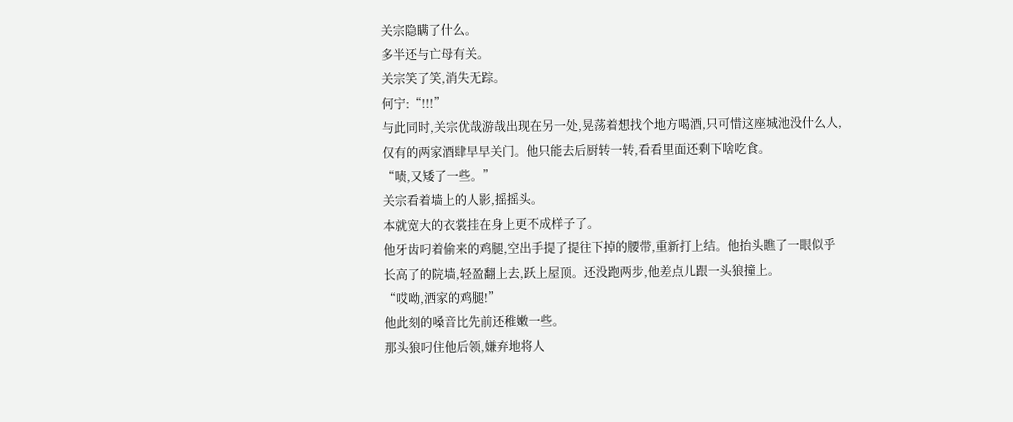关宗隐瞒了什么。
多半还与亡母有关。
关宗笑了笑,消失无踪。
何宁:“!!!”
与此同时,关宗优哉游哉出现在另一处,晃荡着想找个地方喝酒,只可惜这座城池没什么人,仅有的两家酒肆早早关门。他只能去后厨转一转,看看里面还剩下啥吃食。
“啧,又矮了一些。”
关宗看着墙上的人影,摇摇头。
本就宽大的衣裳挂在身上更不成样子了。
他牙齿叼着偷来的鸡腿,空出手提了提往下掉的腰带,重新打上结。他抬头瞧了一眼似乎长高了的院墙,轻盈翻上去,跃上屋顶。还没跑两步,他差点儿跟一头狼撞上。
“哎呦,洒家的鸡腿!”
他此刻的嗓音比先前还稚嫩一些。
那头狼叼住他后领,嫌弃地将人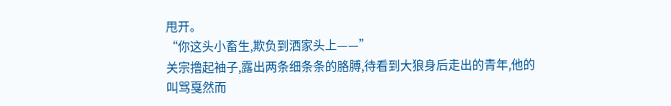甩开。
“你这头小畜生,欺负到洒家头上——”
关宗撸起袖子,露出两条细条条的胳膊,待看到大狼身后走出的青年,他的叫骂戛然而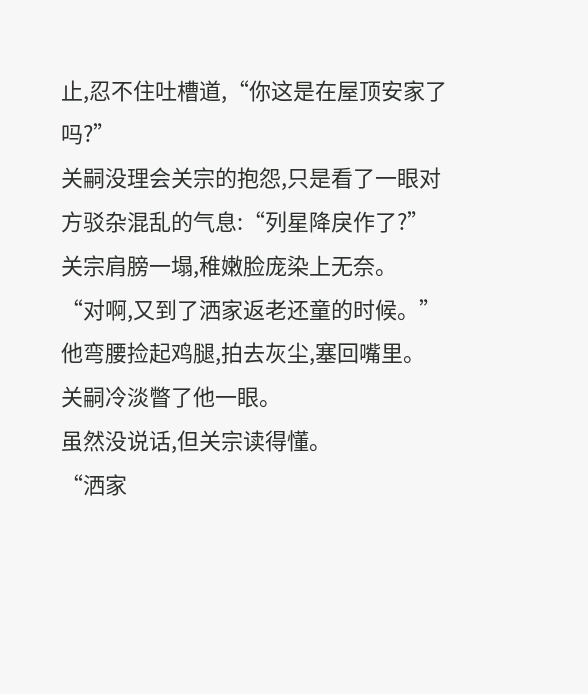止,忍不住吐槽道,“你这是在屋顶安家了吗?”
关嗣没理会关宗的抱怨,只是看了一眼对方驳杂混乱的气息:“列星降戾作了?”
关宗肩膀一塌,稚嫩脸庞染上无奈。
“对啊,又到了洒家返老还童的时候。”
他弯腰捡起鸡腿,拍去灰尘,塞回嘴里。
关嗣冷淡瞥了他一眼。
虽然没说话,但关宗读得懂。
“洒家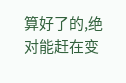算好了的,绝对能赶在变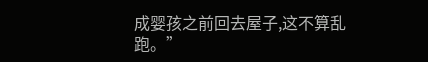成婴孩之前回去屋子,这不算乱跑。”